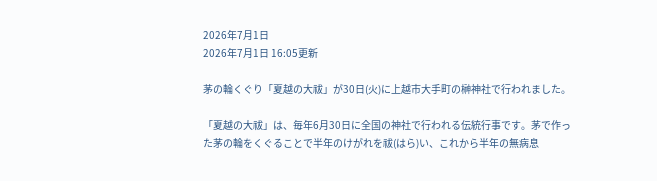2026年7月1日
2026年7月1日 16:05更新

茅の輪くぐり「夏越の大祓」が30日(火)に上越市大手町の榊神社で行われました。

「夏越の大祓」は、毎年6月30日に全国の神社で行われる伝統行事です。茅で作った茅の輪をくぐることで半年のけがれを祓(はら)い、これから半年の無病息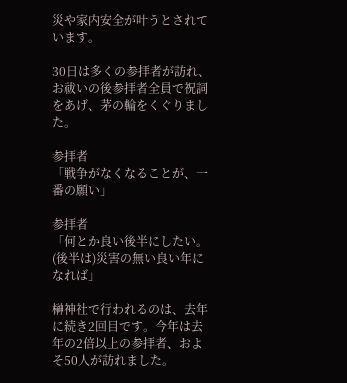災や家内安全が叶うとされています。

30日は多くの参拝者が訪れ、お祓いの後参拝者全員で祝詞をあげ、茅の輪をくぐりました。

参拝者
「戦争がなくなることが、一番の願い」

参拝者
「何とか良い後半にしたい。(後半は)災害の無い良い年になれば」

榊神社で行われるのは、去年に続き2回目です。今年は去年の2倍以上の参拝者、およそ50人が訪れました。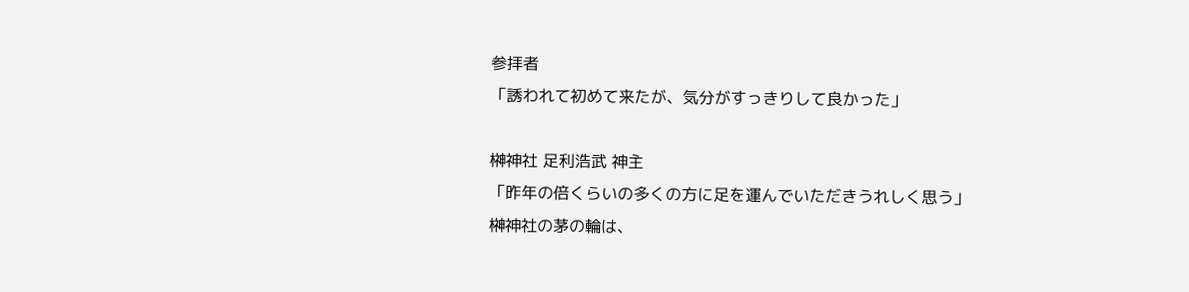参拝者
「誘われて初めて来たが、気分がすっきりして良かった」

榊神社 足利浩武 神主
「昨年の倍くらいの多くの方に足を運んでいただきうれしく思う」
榊神社の茅の輪は、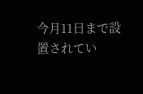今月11日まで設置されてい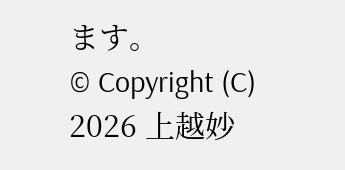ます。
© Copyright (C) 2026 上越妙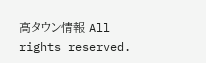高タウン情報 All rights reserved.